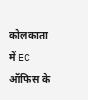कोलकाता में EC ऑफिस के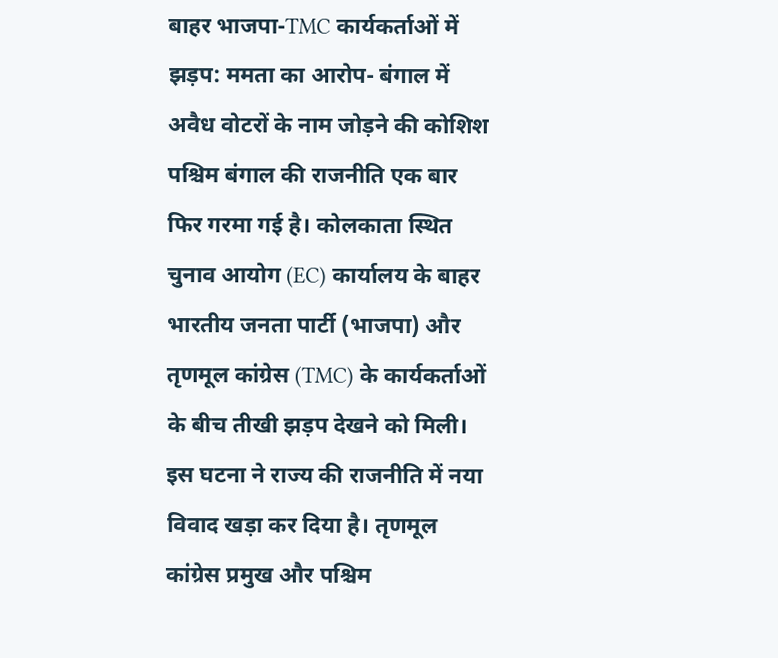बाहर भाजपा-TMC कार्यकर्ताओं में झड़प: ममता का आरोप- बंगाल में अवैध वोटरों के नाम जोड़ने की कोशिश
पश्चिम बंगाल की राजनीति एक बार फिर गरमा गई है। कोलकाता स्थित चुनाव आयोग (EC) कार्यालय के बाहर भारतीय जनता पार्टी (भाजपा) और तृणमूल कांग्रेस (TMC) के कार्यकर्ताओं के बीच तीखी झड़प देखने को मिली। इस घटना ने राज्य की राजनीति में नया विवाद खड़ा कर दिया है। तृणमूल कांग्रेस प्रमुख और पश्चिम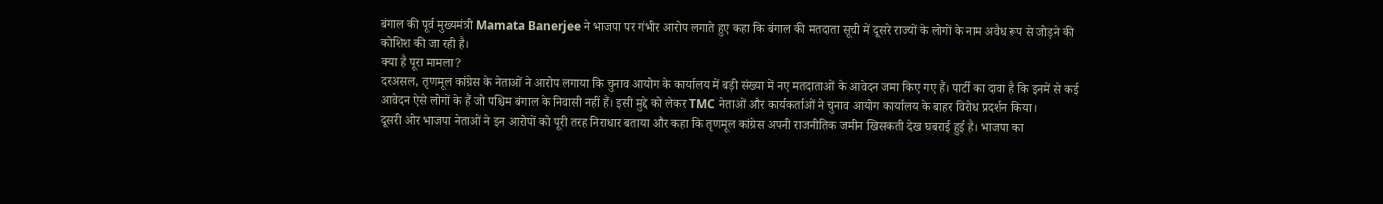बंगाल की पूर्व मुख्यमंत्री Mamata Banerjee ने भाजपा पर गंभीर आरोप लगाते हुए कहा कि बंगाल की मतदाता सूची में दूसरे राज्यों के लोगों के नाम अवैध रूप से जोड़ने की कोशिश की जा रही है।
क्या है पूरा मामला?
दरअसल, तृणमूल कांग्रेस के नेताओं ने आरोप लगाया कि चुनाव आयोग के कार्यालय में बड़ी संख्या में नए मतदाताओं के आवेदन जमा किए गए हैं। पार्टी का दावा है कि इनमें से कई आवेदन ऐसे लोगों के हैं जो पश्चिम बंगाल के निवासी नहीं हैं। इसी मुद्दे को लेकर TMC नेताओं और कार्यकर्ताओं ने चुनाव आयोग कार्यालय के बाहर विरोध प्रदर्शन किया।
दूसरी ओर भाजपा नेताओं ने इन आरोपों को पूरी तरह निराधार बताया और कहा कि तृणमूल कांग्रेस अपनी राजनीतिक जमीन खिसकती देख घबराई हुई है। भाजपा का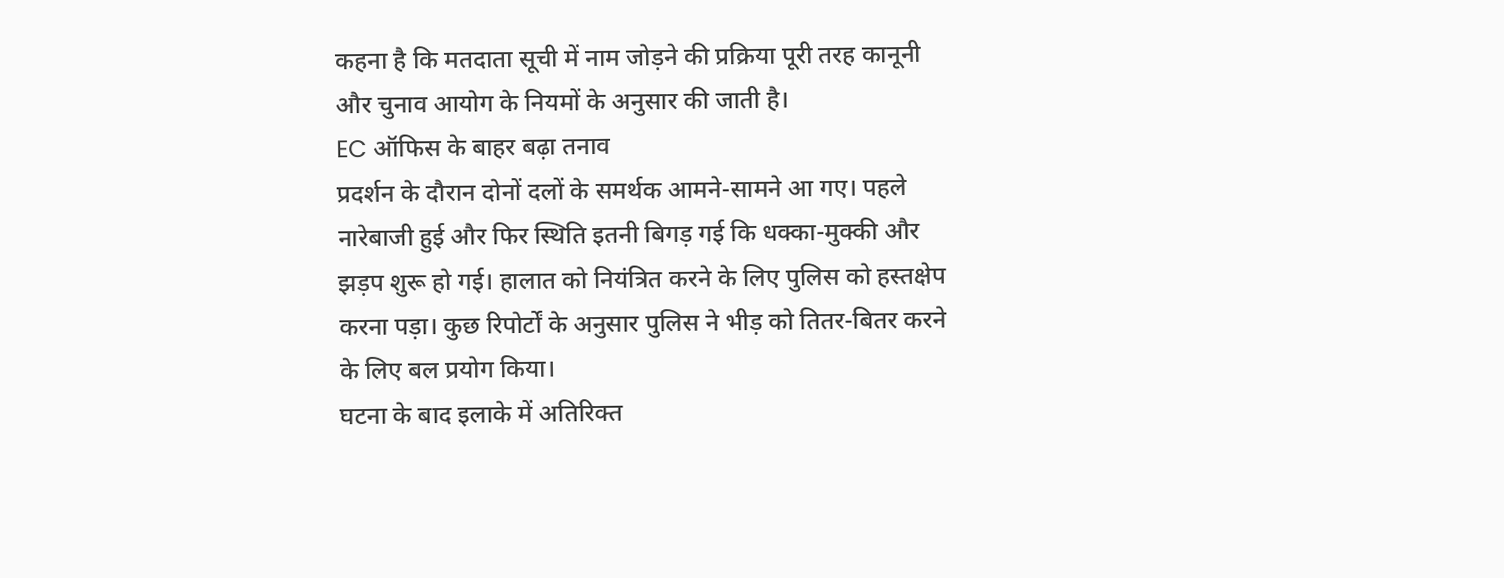कहना है कि मतदाता सूची में नाम जोड़ने की प्रक्रिया पूरी तरह कानूनी और चुनाव आयोग के नियमों के अनुसार की जाती है।
EC ऑफिस के बाहर बढ़ा तनाव
प्रदर्शन के दौरान दोनों दलों के समर्थक आमने-सामने आ गए। पहले नारेबाजी हुई और फिर स्थिति इतनी बिगड़ गई कि धक्का-मुक्की और झड़प शुरू हो गई। हालात को नियंत्रित करने के लिए पुलिस को हस्तक्षेप करना पड़ा। कुछ रिपोर्टों के अनुसार पुलिस ने भीड़ को तितर-बितर करने के लिए बल प्रयोग किया।
घटना के बाद इलाके में अतिरिक्त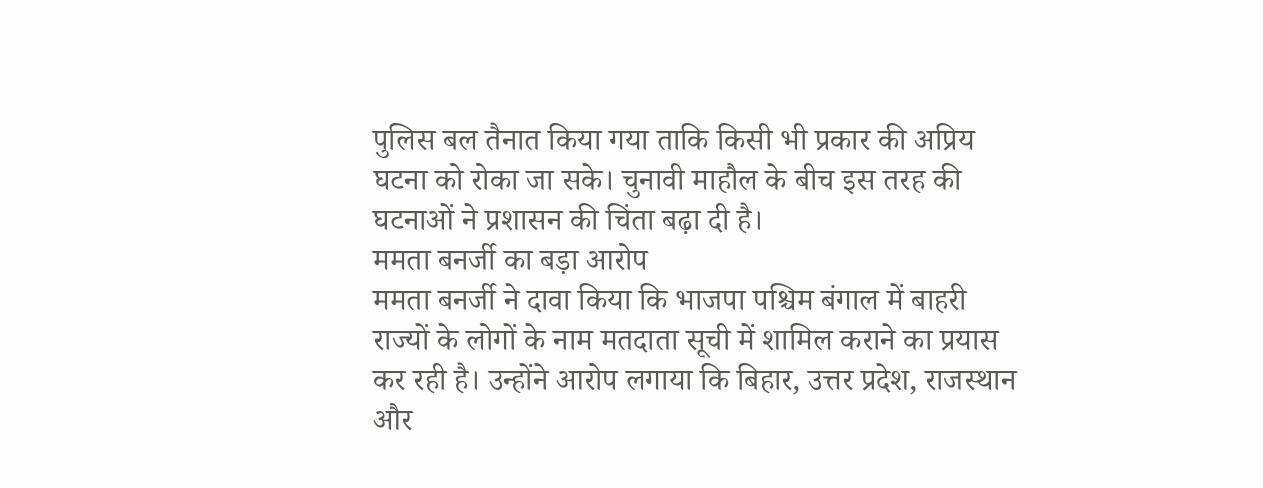पुलिस बल तैनात किया गया ताकि किसी भी प्रकार की अप्रिय घटना को रोका जा सके। चुनावी माहौल के बीच इस तरह की घटनाओं ने प्रशासन की चिंता बढ़ा दी है।
ममता बनर्जी का बड़ा आरोप
ममता बनर्जी ने दावा किया कि भाजपा पश्चिम बंगाल में बाहरी राज्यों के लोगों के नाम मतदाता सूची में शामिल कराने का प्रयास कर रही है। उन्होंने आरोप लगाया कि बिहार, उत्तर प्रदेश, राजस्थान और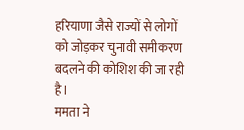हरियाणा जैसे राज्यों से लोगों को जोड़कर चुनावी समीकरण बदलने की कोशिश की जा रही है।
ममता ने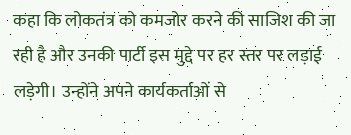कहा कि लोकतंत्र को कमजोर करने की साजिश की जा रही है और उनकी पार्टी इस मुद्दे पर हर स्तर पर लड़ाई लड़ेगी। उन्होंने अपने कार्यकर्ताओं से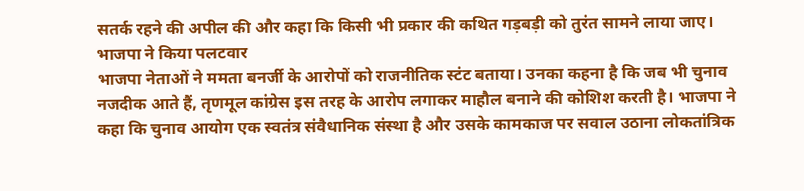सतर्क रहने की अपील की और कहा कि किसी भी प्रकार की कथित गड़बड़ी को तुरंत सामने लाया जाए।
भाजपा ने किया पलटवार
भाजपा नेताओं ने ममता बनर्जी के आरोपों को राजनीतिक स्टंट बताया। उनका कहना है कि जब भी चुनाव नजदीक आते हैं, तृणमूल कांग्रेस इस तरह के आरोप लगाकर माहौल बनाने की कोशिश करती है। भाजपा ने कहा कि चुनाव आयोग एक स्वतंत्र संवैधानिक संस्था है और उसके कामकाज पर सवाल उठाना लोकतांत्रिक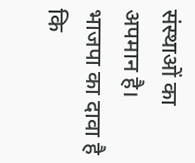संस्थाओं का अपमान है।
भाजपा का दावा है कि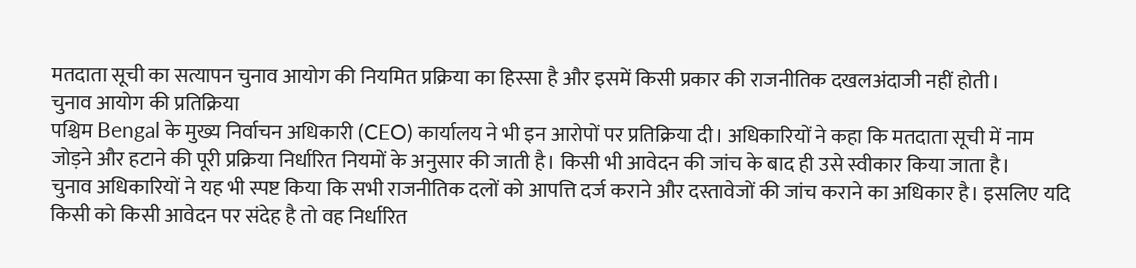मतदाता सूची का सत्यापन चुनाव आयोग की नियमित प्रक्रिया का हिस्सा है और इसमें किसी प्रकार की राजनीतिक दखलअंदाजी नहीं होती।
चुनाव आयोग की प्रतिक्रिया
पश्चिम Bengal के मुख्य निर्वाचन अधिकारी (CEO) कार्यालय ने भी इन आरोपों पर प्रतिक्रिया दी। अधिकारियों ने कहा कि मतदाता सूची में नाम जोड़ने और हटाने की पूरी प्रक्रिया निर्धारित नियमों के अनुसार की जाती है। किसी भी आवेदन की जांच के बाद ही उसे स्वीकार किया जाता है।
चुनाव अधिकारियों ने यह भी स्पष्ट किया कि सभी राजनीतिक दलों को आपत्ति दर्ज कराने और दस्तावेजों की जांच कराने का अधिकार है। इसलिए यदि किसी को किसी आवेदन पर संदेह है तो वह निर्धारित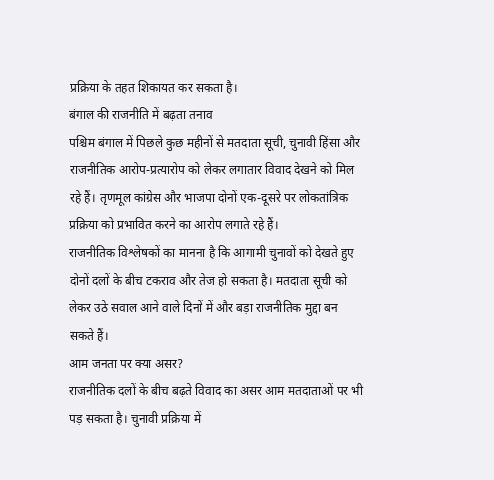प्रक्रिया के तहत शिकायत कर सकता है।
बंगाल की राजनीति में बढ़ता तनाव
पश्चिम बंगाल में पिछले कुछ महीनों से मतदाता सूची, चुनावी हिंसा और राजनीतिक आरोप-प्रत्यारोप को लेकर लगातार विवाद देखने को मिल रहे हैं। तृणमूल कांग्रेस और भाजपा दोनों एक-दूसरे पर लोकतांत्रिक प्रक्रिया को प्रभावित करने का आरोप लगाते रहे हैं।
राजनीतिक विश्लेषकों का मानना है कि आगामी चुनावों को देखते हुए दोनों दलों के बीच टकराव और तेज हो सकता है। मतदाता सूची को लेकर उठे सवाल आने वाले दिनों में और बड़ा राजनीतिक मुद्दा बन सकते हैं।
आम जनता पर क्या असर?
राजनीतिक दलों के बीच बढ़ते विवाद का असर आम मतदाताओं पर भी पड़ सकता है। चुनावी प्रक्रिया में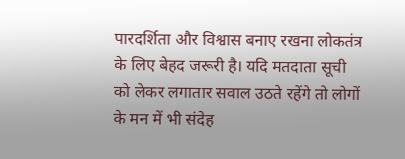पारदर्शिता और विश्वास बनाए रखना लोकतंत्र के लिए बेहद जरूरी है। यदि मतदाता सूची को लेकर लगातार सवाल उठते रहेंगे तो लोगों के मन में भी संदेह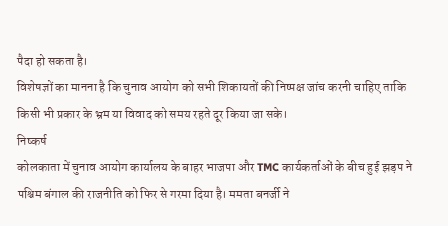पैदा हो सकता है।
विशेषज्ञों का मानना है कि चुनाव आयोग को सभी शिकायतों की निष्पक्ष जांच करनी चाहिए ताकि किसी भी प्रकार के भ्रम या विवाद को समय रहते दूर किया जा सके।
निष्कर्ष
कोलकाता में चुनाव आयोग कार्यालय के बाहर भाजपा और TMC कार्यकर्ताओं के बीच हुई झड़प ने पश्चिम बंगाल की राजनीति को फिर से गरमा दिया है। ममता बनर्जी ने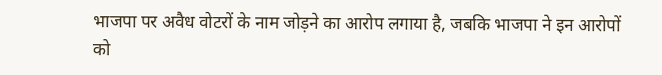भाजपा पर अवैध वोटरों के नाम जोड़ने का आरोप लगाया है, जबकि भाजपा ने इन आरोपों को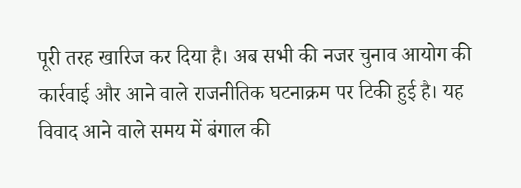पूरी तरह खारिज कर दिया है। अब सभी की नजर चुनाव आयोग की कार्रवाई और आने वाले राजनीतिक घटनाक्रम पर टिकी हुई है। यह विवाद आने वाले समय में बंगाल की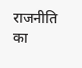राजनीति का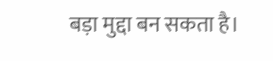बड़ा मुद्दा बन सकता है।